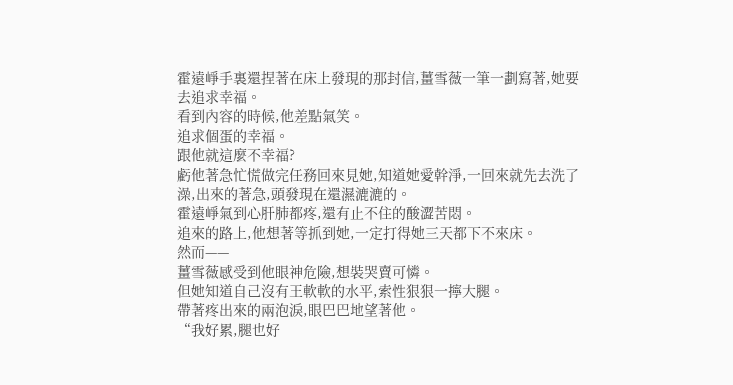霍遠崢手裏還捏著在床上發現的那封信,薑雪薇一筆一劃寫著,她要去追求幸福。
看到內容的時候,他差點氣笑。
追求個蛋的幸福。
跟他就這麼不幸福?
虧他著急忙慌做完任務回來見她,知道她愛幹淨,一回來就先去洗了澡,出來的著急,頭發現在還濕漉漉的。
霍遠崢氣到心肝肺都疼,還有止不住的酸澀苦悶。
追來的路上,他想著等抓到她,一定打得她三天都下不來床。
然而——
薑雪薇感受到他眼神危險,想裝哭賣可憐。
但她知道自己沒有王軟軟的水平,索性狠狠一擰大腿。
帶著疼出來的兩泡淚,眼巴巴地望著他。
“我好累,腿也好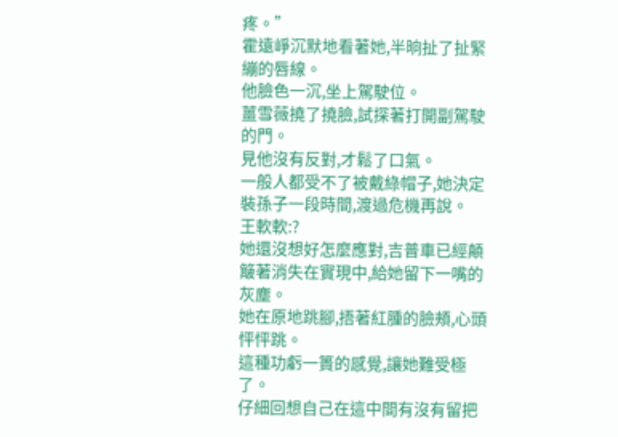疼。”
霍遠崢沉默地看著她,半晌扯了扯緊繃的唇線。
他臉色一沉,坐上駕駛位。
薑雪薇撓了撓臉,試探著打開副駕駛的門。
見他沒有反對,才鬆了口氣。
一般人都受不了被戴綠帽子,她決定裝孫子一段時間,渡過危機再說。
王軟軟:?
她還沒想好怎麼應對,吉普車已經顛簸著消失在實現中,給她留下一嘴的灰塵。
她在原地跳腳,捂著紅腫的臉頰,心頭怦怦跳。
這種功虧一簣的感覺,讓她難受極了。
仔細回想自己在這中間有沒有留把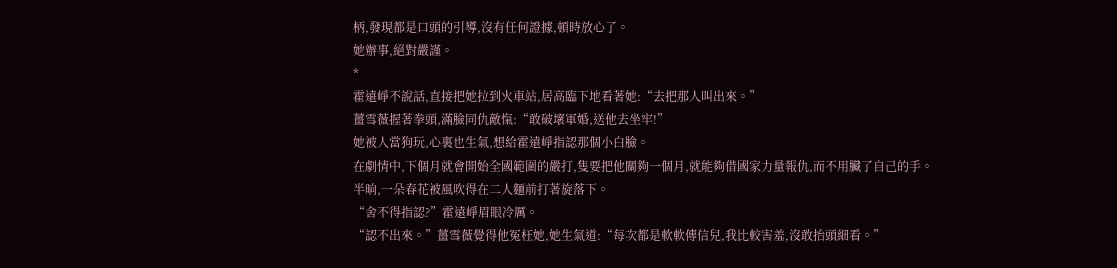柄,發現都是口頭的引導,沒有任何證據,頓時放心了。
她辦事,絕對嚴謹。
*
霍遠崢不說話,直接把她拉到火車站,居高臨下地看著她:“去把那人叫出來。”
薑雪薇握著拳頭,滿臉同仇敵愾:“敢破壞軍婚,送他去坐牢!”
她被人當狗玩,心裏也生氣,想給霍遠崢指認那個小白臉。
在劇情中,下個月就會開始全國範圍的嚴打,隻要把他關夠一個月,就能夠借國家力量報仇,而不用臟了自己的手。
半晌,一朵春花被風吹得在二人麵前打著旋落下。
“舍不得指認?”霍遠崢眉眼冷厲。
“認不出來。”薑雪薇覺得他冤枉她,她生氣道:“每次都是軟軟傳信兒,我比較害羞,沒敢抬頭細看。”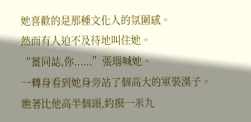她喜歡的是那種文化人的氛圍感。
然而有人迫不及待地叫住她。
“薑同誌,你......”張瑙喊她。
一轉身看到她身旁站了個高大的軍裝漢子。
瞧著比他高半個頭,約摸一米九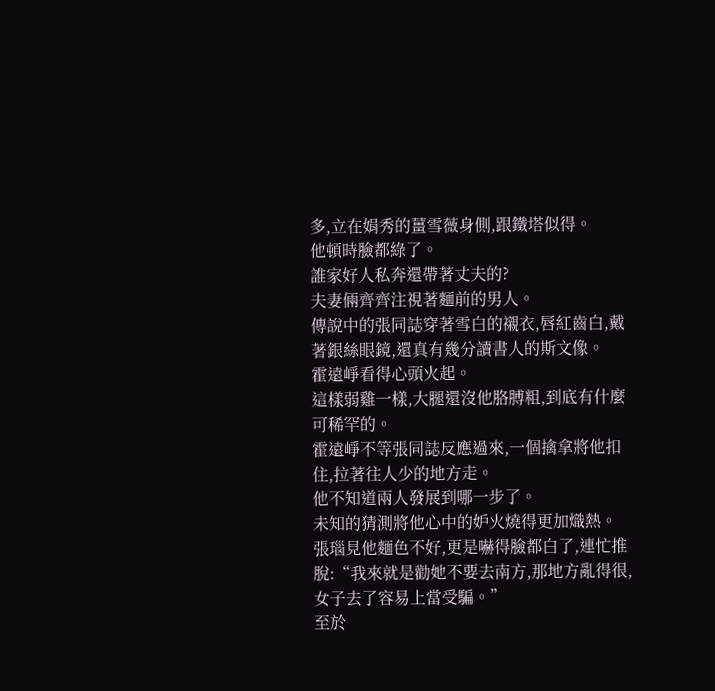多,立在娟秀的薑雪薇身側,跟鐵塔似得。
他頓時臉都綠了。
誰家好人私奔還帶著丈夫的?
夫妻倆齊齊注視著麵前的男人。
傳說中的張同誌穿著雪白的襯衣,唇紅齒白,戴著銀絲眼鏡,還真有幾分讀書人的斯文像。
霍遠崢看得心頭火起。
這樣弱雞一樣,大腿還沒他胳膊粗,到底有什麼可稀罕的。
霍遠崢不等張同誌反應過來,一個擒拿將他扣住,拉著往人少的地方走。
他不知道兩人發展到哪一步了。
未知的猜測將他心中的妒火燒得更加熾熱。
張瑙見他麵色不好,更是嚇得臉都白了,連忙推脫:“我來就是勸她不要去南方,那地方亂得很,女子去了容易上當受騙。”
至於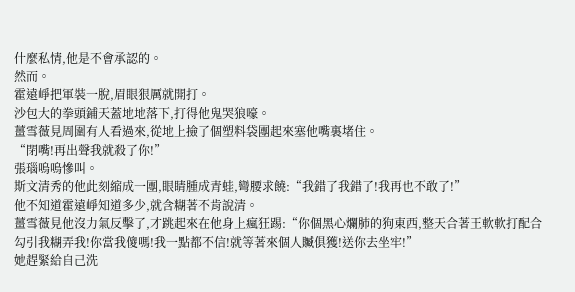什麼私情,他是不會承認的。
然而。
霍遠崢把軍裝一脫,眉眼狠厲就開打。
沙包大的拳頭鋪天蓋地地落下,打得他鬼哭狼嚎。
薑雪薇見周圍有人看過來,從地上撿了個塑料袋團起來塞他嘴裏堵住。
“閉嘴!再出聲我就殺了你!”
張瑙嗚嗚慘叫。
斯文清秀的他此刻縮成一團,眼睛腫成青蛙,彎腰求饒:“我錯了我錯了!我再也不敢了!”
他不知道霍遠崢知道多少,就含糊著不肯說清。
薑雪薇見他沒力氣反擊了,才跳起來在他身上瘋狂踢:“你個黑心爛肺的狗東西,整天合著王軟軟打配合勾引我糊弄我!你當我傻嗎!我一點都不信!就等著來個人贓俱獲!送你去坐牢!”
她趕緊給自己洗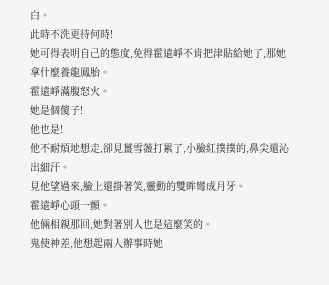白。
此時不洗更待何時!
她可得表明自己的態度,免得霍遠崢不肯把津貼給她了,那她拿什麼養龍鳳胎。
霍遠崢滿腹怒火。
她是個傻子!
他也是!
他不耐煩地想走,卻見薑雪薇打累了,小臉紅撲撲的,鼻尖還沁出細汗。
見他望過來,臉上還掛著笑,靈動的雙眸彎成月牙。
霍遠崢心頭一顫。
他倆相親那回,她對著別人也是這麼笑的。
鬼使神差,他想起兩人辦事時她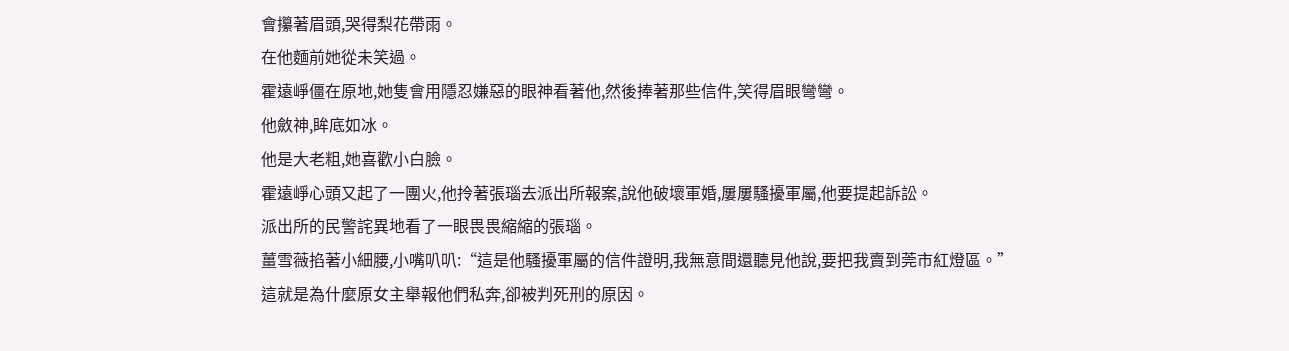會攥著眉頭,哭得梨花帶雨。
在他麵前她從未笑過。
霍遠崢僵在原地,她隻會用隱忍嫌惡的眼神看著他,然後捧著那些信件,笑得眉眼彎彎。
他斂神,眸底如冰。
他是大老粗,她喜歡小白臉。
霍遠崢心頭又起了一團火,他拎著張瑙去派出所報案,說他破壞軍婚,屢屢騷擾軍屬,他要提起訴訟。
派出所的民警詫異地看了一眼畏畏縮縮的張瑙。
薑雪薇掐著小細腰,小嘴叭叭:“這是他騷擾軍屬的信件證明,我無意間還聽見他說,要把我賣到莞市紅燈區。”
這就是為什麼原女主舉報他們私奔,卻被判死刑的原因。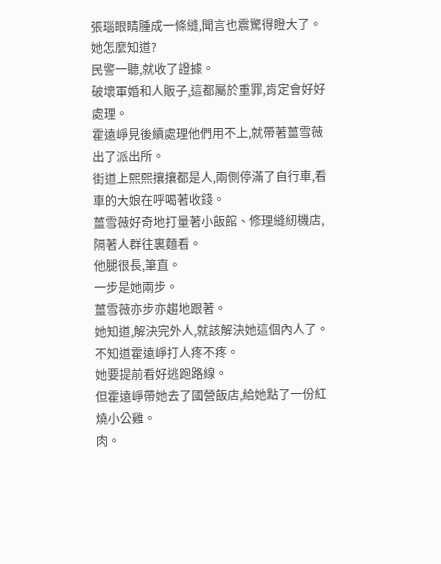張瑙眼睛腫成一條縫,聞言也震驚得瞪大了。
她怎麼知道?
民警一聽,就收了證據。
破壞軍婚和人販子,這都屬於重罪,肯定會好好處理。
霍遠崢見後續處理他們用不上,就帶著薑雪薇出了派出所。
街道上熙熙攘攘都是人,兩側停滿了自行車,看車的大娘在呼喝著收錢。
薑雪薇好奇地打量著小飯館、修理縫紉機店,隔著人群往裏麵看。
他腿很長,筆直。
一步是她兩步。
薑雪薇亦步亦趨地跟著。
她知道,解決完外人,就該解決她這個內人了。
不知道霍遠崢打人疼不疼。
她要提前看好逃跑路線。
但霍遠崢帶她去了國營飯店,給她點了一份紅燒小公雞。
肉。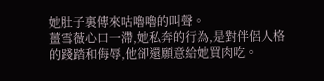她肚子裏傳來咕嚕嚕的叫聲。
薑雪薇心口一滯,她私奔的行為,是對伴侶人格的踐踏和侮辱,他卻還願意給她買肉吃。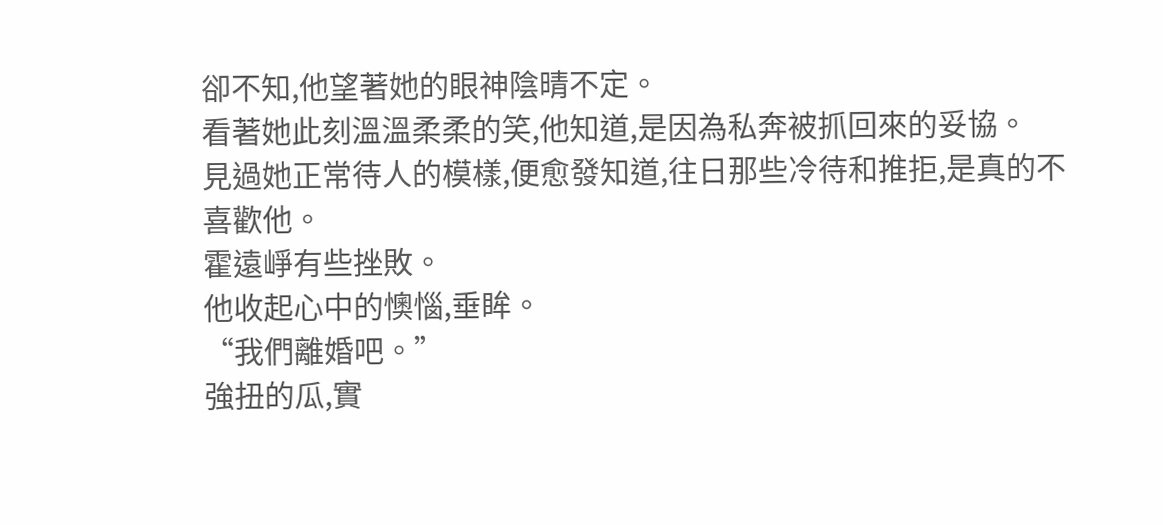卻不知,他望著她的眼神陰晴不定。
看著她此刻溫溫柔柔的笑,他知道,是因為私奔被抓回來的妥協。
見過她正常待人的模樣,便愈發知道,往日那些冷待和推拒,是真的不喜歡他。
霍遠崢有些挫敗。
他收起心中的懊惱,垂眸。
“我們離婚吧。”
強扭的瓜,實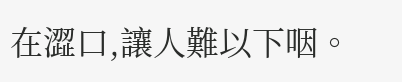在澀口,讓人難以下咽。